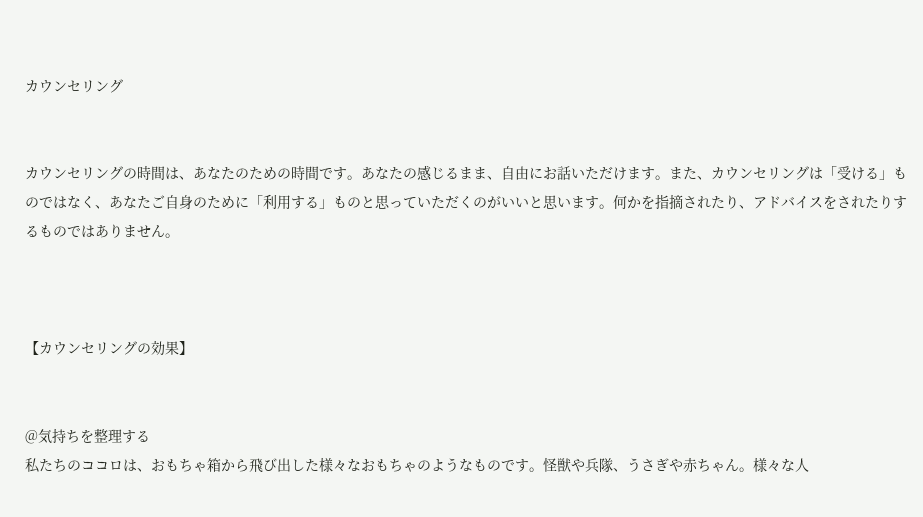カウンセリング


カウンセリングの時間は、あなたのための時間です。あなたの感じるまま、自由にお話いただけます。また、カウンセリングは「受ける」ものではなく、あなたご自身のために「利用する」ものと思っていただくのがいいと思います。何かを指摘されたり、アドバイスをされたりするものではありません。



【カウンセリングの効果】


@気持ちを整理する
私たちのココロは、おもちゃ箱から飛び出した様々なおもちゃのようなものです。怪獣や兵隊、うさぎや赤ちゃん。様々な人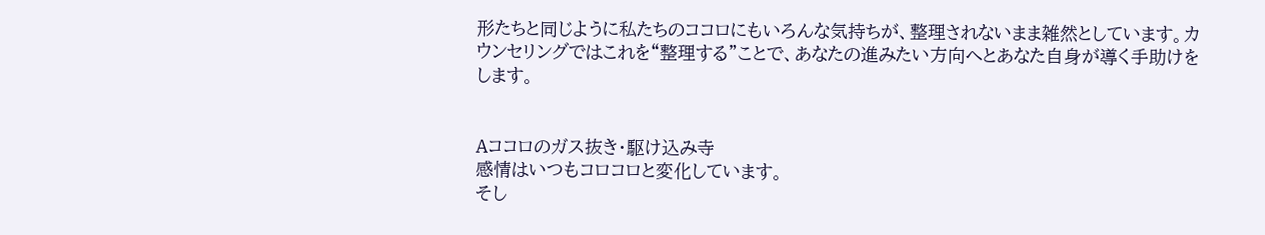形たちと同じように私たちのココロにもいろんな気持ちが、整理されないまま雑然としています。カウンセリングではこれを“整理する”ことで、あなたの進みたい方向へとあなた自身が導く手助けをします。


Aココロのガス抜き・駆け込み寺
感情はいつもコロコロと変化しています。
そし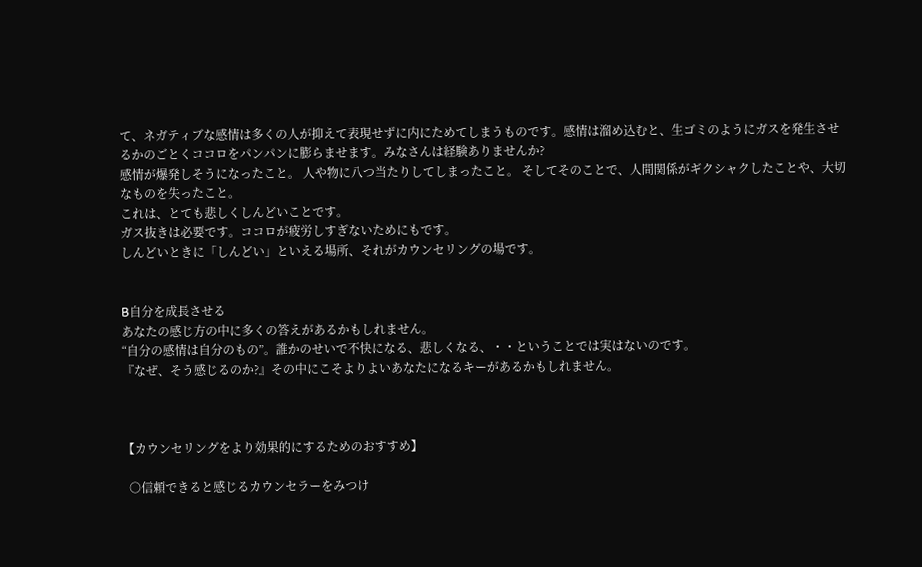て、ネガティブな感情は多くの人が抑えて表現せずに内にためてしまうものです。感情は溜め込むと、生ゴミのようにガスを発生させるかのごとくココロをパンパンに膨らませます。みなさんは経験ありませんか?
感情が爆発しそうになったこと。 人や物に八つ当たりしてしまったこと。 そしてそのことで、人間関係がギクシャクしたことや、大切なものを失ったこと。
これは、とても悲しくしんどいことです。
ガス抜きは必要です。ココロが疲労しすぎないためにもです。
しんどいときに「しんどい」といえる場所、それがカウンセリングの場です。


B自分を成長させる
あなたの感じ方の中に多くの答えがあるかもしれません。
“自分の感情は自分のもの”。誰かのせいで不快になる、悲しくなる、・・ということでは実はないのです。
『なぜ、そう感じるのか?』その中にこそよりよいあなたになるキーがあるかもしれません。



【カウンセリングをより効果的にするためのおすすめ】

  ○信頼できると感じるカウンセラーをみつけ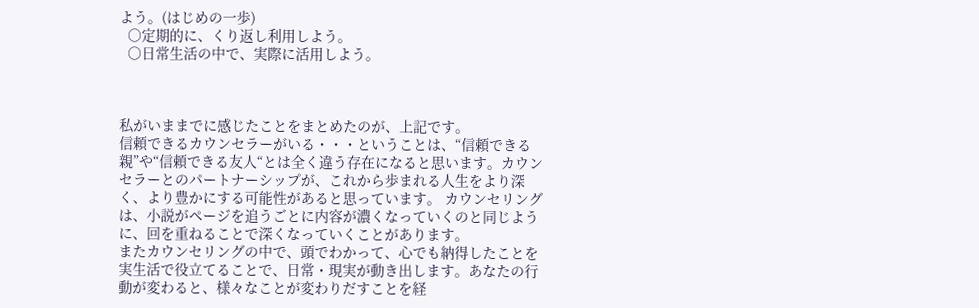よう。(はじめの一歩)
  ○定期的に、くり返し利用しよう。
  ○日常生活の中で、実際に活用しよう。



私がいままでに感じたことをまとめたのが、上記です。
信頼できるカウンセラーがいる・・・ということは、“信頼できる親”や“信頼できる友人“とは全く違う存在になると思います。カウンセラーとのパートナーシップが、これから歩まれる人生をより深く、より豊かにする可能性があると思っています。 カウンセリングは、小説がページを追うごとに内容が濃くなっていくのと同じように、回を重ねることで深くなっていくことがあります。
またカウンセリングの中で、頭でわかって、心でも納得したことを実生活で役立てることで、日常・現実が動き出します。あなたの行動が変わると、様々なことが変わりだすことを経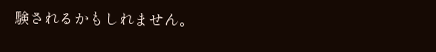験されるかもしれません。